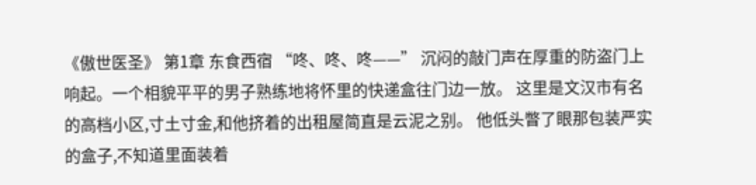《傲世医圣》 第1章 东食西宿 “咚、咚、咚——” 沉闷的敲门声在厚重的防盗门上响起。一个相貌平平的男子熟练地将怀里的快递盒往门边一放。 这里是文汉市有名的高档小区,寸土寸金,和他挤着的出租屋简直是云泥之别。 他低头瞥了眼那包装严实的盒子,不知道里面装着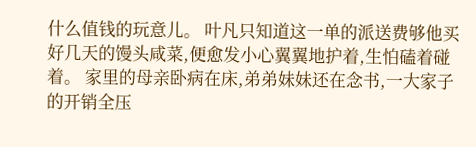什么值钱的玩意儿。 叶凡只知道这一单的派送费够他买好几天的馒头咸菜,便愈发小心翼翼地护着,生怕磕着碰着。 家里的母亲卧病在床,弟弟妹妹还在念书,一大家子的开销全压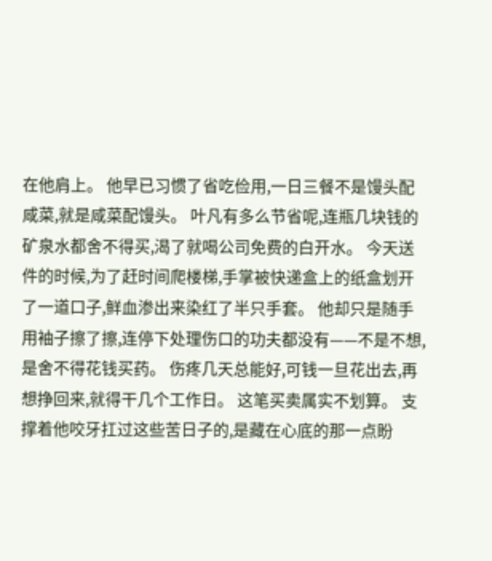在他肩上。 他早已习惯了省吃俭用,一日三餐不是馒头配咸菜,就是咸菜配馒头。 叶凡有多么节省呢,连瓶几块钱的矿泉水都舍不得买,渴了就喝公司免费的白开水。 今天送件的时候,为了赶时间爬楼梯,手掌被快递盒上的纸盒划开了一道口子,鲜血渗出来染红了半只手套。 他却只是随手用袖子擦了擦,连停下处理伤口的功夫都没有——不是不想,是舍不得花钱买药。 伤疼几天总能好,可钱一旦花出去,再想挣回来,就得干几个工作日。 这笔买卖属实不划算。 支撑着他咬牙扛过这些苦日子的,是藏在心底的那一点盼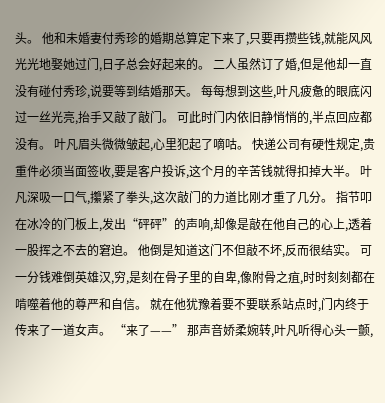头。 他和未婚妻付秀珍的婚期总算定下来了,只要再攒些钱,就能风风光光地娶她过门,日子总会好起来的。 二人虽然订了婚,但是他却一直没有碰付秀珍,说要等到结婚那天。 每每想到这些,叶凡疲惫的眼底闪过一丝光亮,抬手又敲了敲门。 可此时门内依旧静悄悄的,半点回应都没有。 叶凡眉头微微皱起,心里犯起了嘀咕。 快递公司有硬性规定,贵重件必须当面签收,要是客户投诉,这个月的辛苦钱就得扣掉大半。 叶凡深吸一口气,攥紧了拳头,这次敲门的力道比刚才重了几分。 指节叩在冰冷的门板上,发出“砰砰”的声响,却像是敲在他自己的心上,透着一股挥之不去的窘迫。 他倒是知道这门不但敲不坏,反而很结实。 可一分钱难倒英雄汉,穷,是刻在骨子里的自卑,像附骨之疽,时时刻刻都在啃噬着他的尊严和自信。 就在他犹豫着要不要联系站点时,门内终于传来了一道女声。 “来了——” 那声音娇柔婉转,叶凡听得心头一颤,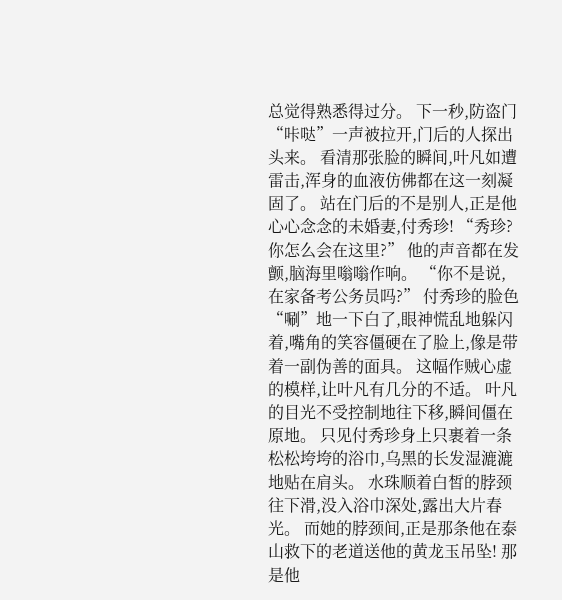总觉得熟悉得过分。 下一秒,防盗门“咔哒”一声被拉开,门后的人探出头来。 看清那张脸的瞬间,叶凡如遭雷击,浑身的血液仿佛都在这一刻凝固了。 站在门后的不是别人,正是他心心念念的未婚妻,付秀珍! “秀珍?你怎么会在这里?” 他的声音都在发颤,脑海里嗡嗡作响。 “你不是说,在家备考公务员吗?” 付秀珍的脸色“唰”地一下白了,眼神慌乱地躲闪着,嘴角的笑容僵硬在了脸上,像是带着一副伪善的面具。 这幅作贼心虚的模样,让叶凡有几分的不适。 叶凡的目光不受控制地往下移,瞬间僵在原地。 只见付秀珍身上只裹着一条松松垮垮的浴巾,乌黑的长发湿漉漉地贴在肩头。 水珠顺着白皙的脖颈往下滑,没入浴巾深处,露出大片春光。 而她的脖颈间,正是那条他在泰山救下的老道送他的黄龙玉吊坠! 那是他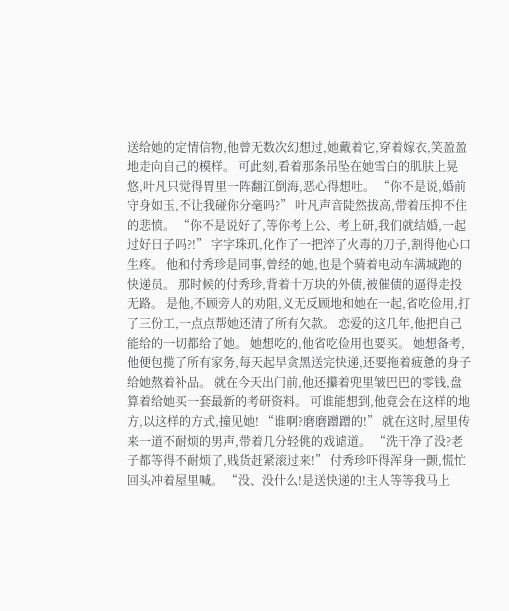送给她的定情信物,他曾无数次幻想过,她戴着它,穿着嫁衣,笑盈盈地走向自己的模样。 可此刻,看着那条吊坠在她雪白的肌肤上晃悠,叶凡只觉得胃里一阵翻江倒海,恶心得想吐。 “你不是说,婚前守身如玉,不让我碰你分毫吗?” 叶凡声音陡然拔高,带着压抑不住的悲愤。 “你不是说好了,等你考上公、考上研,我们就结婚,一起过好日子吗?!” 字字珠玑,化作了一把淬了火毒的刀子,割得他心口生疼。 他和付秀珍是同事,曾经的她,也是个骑着电动车满城跑的快递员。 那时候的付秀珍,背着十万块的外债,被催债的逼得走投无路。 是他,不顾旁人的劝阻,义无反顾地和她在一起,省吃俭用,打了三份工,一点点帮她还清了所有欠款。 恋爱的这几年,他把自己能给的一切都给了她。 她想吃的,他省吃俭用也要买。 她想备考,他便包揽了所有家务,每天起早贪黑送完快递,还要拖着疲惫的身子给她熬着补品。 就在今天出门前,他还攥着兜里皱巴巴的零钱,盘算着给她买一套最新的考研资料。 可谁能想到,他竟会在这样的地方,以这样的方式,撞见她! “谁啊?磨磨蹭蹭的!” 就在这时,屋里传来一道不耐烦的男声,带着几分轻佻的戏谑道。 “洗干净了没?老子都等得不耐烦了,贱货赶紧滚过来!” 付秀珍吓得浑身一颤,慌忙回头冲着屋里喊。 “没、没什么!是送快递的!主人等等我马上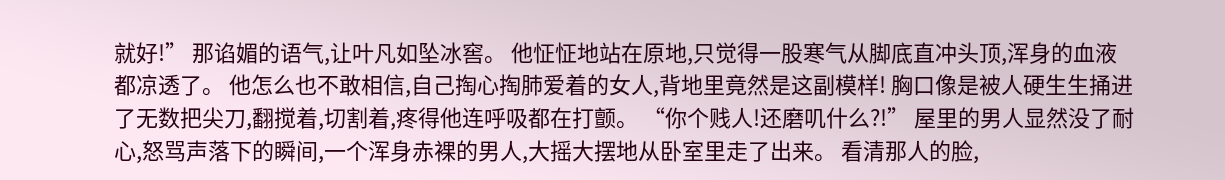就好!” 那谄媚的语气,让叶凡如坠冰窖。 他怔怔地站在原地,只觉得一股寒气从脚底直冲头顶,浑身的血液都凉透了。 他怎么也不敢相信,自己掏心掏肺爱着的女人,背地里竟然是这副模样! 胸口像是被人硬生生捅进了无数把尖刀,翻搅着,切割着,疼得他连呼吸都在打颤。 “你个贱人!还磨叽什么?!” 屋里的男人显然没了耐心,怒骂声落下的瞬间,一个浑身赤裸的男人,大摇大摆地从卧室里走了出来。 看清那人的脸,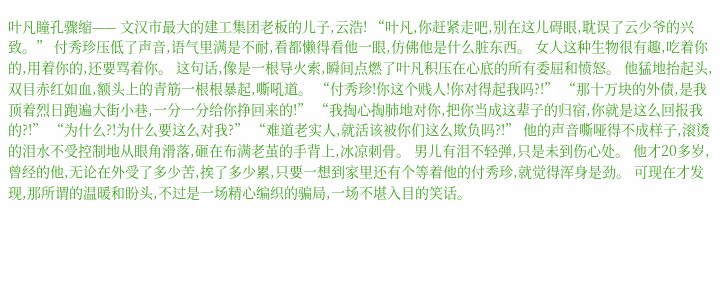叶凡瞳孔骤缩—— 文汉市最大的建工集团老板的儿子,云浩! “叶凡,你赶紧走吧,别在这儿碍眼,耽误了云少爷的兴致。” 付秀珍压低了声音,语气里满是不耐,看都懒得看他一眼,仿佛他是什么脏东西。 女人这种生物很有趣,吃着你的,用着你的,还要骂着你。 这句话,像是一根导火索,瞬间点燃了叶凡积压在心底的所有委屈和愤怒。 他猛地抬起头,双目赤红如血,额头上的青筋一根根暴起,嘶吼道。 “付秀珍!你这个贱人!你对得起我吗?!” “那十万块的外债,是我顶着烈日跑遍大街小巷,一分一分给你挣回来的!” “我掏心掏肺地对你,把你当成这辈子的归宿,你就是这么回报我的?!” “为什么?!为什么要这么对我?” “难道老实人,就活该被你们这么欺负吗?!” 他的声音嘶哑得不成样子,滚烫的泪水不受控制地从眼角滑落,砸在布满老茧的手背上,冰凉刺骨。 男儿有泪不轻弹,只是未到伤心处。 他才20多岁,曾经的他,无论在外受了多少苦,挨了多少累,只要一想到家里还有个等着他的付秀珍,就觉得浑身是劲。 可现在才发现,那所谓的温暖和盼头,不过是一场精心编织的骗局,一场不堪入目的笑话。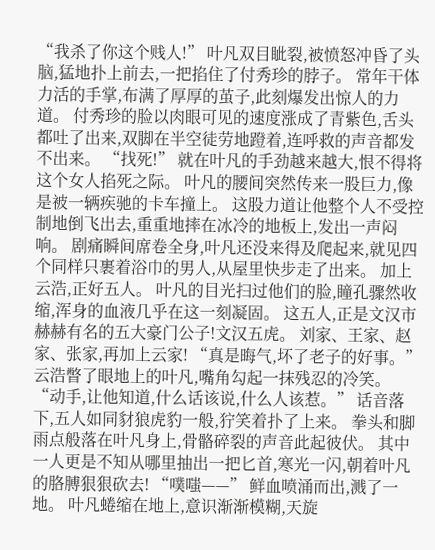“我杀了你这个贱人!” 叶凡双目眦裂,被愤怒冲昏了头脑,猛地扑上前去,一把掐住了付秀珍的脖子。 常年干体力活的手掌,布满了厚厚的茧子,此刻爆发出惊人的力道。 付秀珍的脸以肉眼可见的速度涨成了青紫色,舌头都吐了出来,双脚在半空徒劳地蹬着,连呼救的声音都发不出来。 “找死!” 就在叶凡的手劲越来越大,恨不得将这个女人掐死之际。 叶凡的腰间突然传来一股巨力,像是被一辆疾驰的卡车撞上。 这股力道让他整个人不受控制地倒飞出去,重重地摔在冰冷的地板上,发出一声闷响。 剧痛瞬间席卷全身,叶凡还没来得及爬起来,就见四个同样只裹着浴巾的男人,从屋里快步走了出来。 加上云浩,正好五人。 叶凡的目光扫过他们的脸,瞳孔骤然收缩,浑身的血液几乎在这一刻凝固。 这五人,正是文汉市赫赫有名的五大豪门公子!文汉五虎。 刘家、王家、赵家、张家,再加上云家! “真是晦气,坏了老子的好事。” 云浩瞥了眼地上的叶凡,嘴角勾起一抹残忍的冷笑。 “动手,让他知道,什么话该说,什么人该惹。” 话音落下,五人如同豺狼虎豹一般,狞笑着扑了上来。 拳头和脚雨点般落在叶凡身上,骨骼碎裂的声音此起彼伏。 其中一人更是不知从哪里抽出一把匕首,寒光一闪,朝着叶凡的胳膊狠狠砍去! “噗嗤——” 鲜血喷涌而出,溅了一地。 叶凡蜷缩在地上,意识渐渐模糊,天旋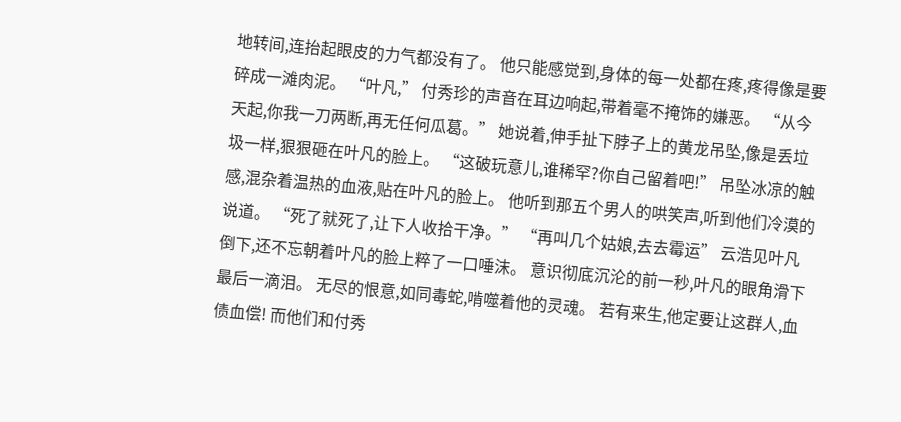地转间,连抬起眼皮的力气都没有了。 他只能感觉到,身体的每一处都在疼,疼得像是要碎成一滩肉泥。 “叶凡,” 付秀珍的声音在耳边响起,带着毫不掩饰的嫌恶。 “从今天起,你我一刀两断,再无任何瓜葛。” 她说着,伸手扯下脖子上的黄龙吊坠,像是丢垃圾一样,狠狠砸在叶凡的脸上。 “这破玩意儿,谁稀罕?你自己留着吧!” 吊坠冰凉的触感,混杂着温热的血液,贴在叶凡的脸上。 他听到那五个男人的哄笑声,听到他们冷漠的说道。 “死了就死了,让下人收拾干净。” “再叫几个姑娘,去去霉运” 云浩见叶凡倒下,还不忘朝着叶凡的脸上粹了一口唾沫。 意识彻底沉沦的前一秒,叶凡的眼角滑下最后一滴泪。 无尽的恨意,如同毒蛇,啃噬着他的灵魂。 若有来生,他定要让这群人,血债血偿! 而他们和付秀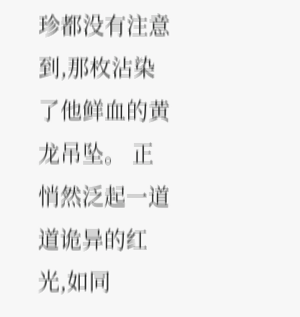珍都没有注意到,那枚沾染了他鲜血的黄龙吊坠。 正悄然泛起一道道诡异的红光,如同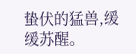蛰伏的猛兽,缓缓苏醒。